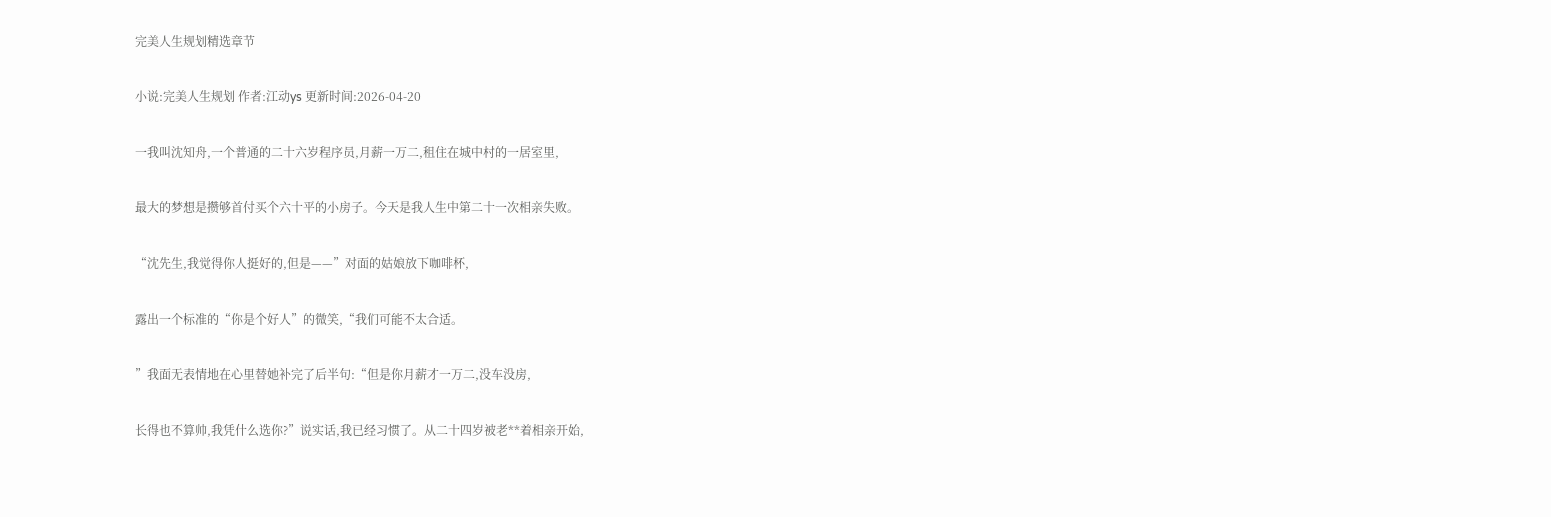完美人生规划精选章节

小说:完美人生规划 作者:江动ys 更新时间:2026-04-20

一我叫沈知舟,一个普通的二十六岁程序员,月薪一万二,租住在城中村的一居室里,

最大的梦想是攒够首付买个六十平的小房子。今天是我人生中第二十一次相亲失败。

“沈先生,我觉得你人挺好的,但是——”对面的姑娘放下咖啡杯,

露出一个标准的“你是个好人”的微笑,“我们可能不太合适。

”我面无表情地在心里替她补完了后半句:“但是你月薪才一万二,没车没房,

长得也不算帅,我凭什么选你?”说实话,我已经习惯了。从二十四岁被老**着相亲开始,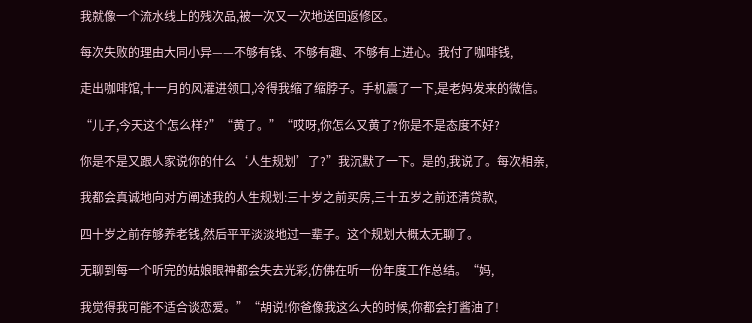我就像一个流水线上的残次品,被一次又一次地送回返修区。

每次失败的理由大同小异——不够有钱、不够有趣、不够有上进心。我付了咖啡钱,

走出咖啡馆,十一月的风灌进领口,冷得我缩了缩脖子。手机震了一下,是老妈发来的微信。

“儿子,今天这个怎么样?”“黄了。”“哎呀,你怎么又黄了?你是不是态度不好?

你是不是又跟人家说你的什么‘人生规划’了?”我沉默了一下。是的,我说了。每次相亲,

我都会真诚地向对方阐述我的人生规划:三十岁之前买房,三十五岁之前还清贷款,

四十岁之前存够养老钱,然后平平淡淡地过一辈子。这个规划大概太无聊了。

无聊到每一个听完的姑娘眼神都会失去光彩,仿佛在听一份年度工作总结。“妈,

我觉得我可能不适合谈恋爱。”“胡说!你爸像我这么大的时候,你都会打酱油了!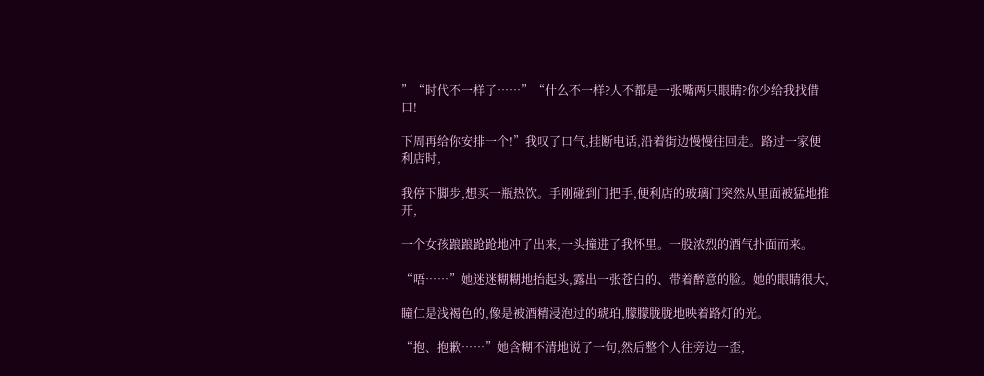”“时代不一样了……”“什么不一样?人不都是一张嘴两只眼睛?你少给我找借口!

下周再给你安排一个!”我叹了口气,挂断电话,沿着街边慢慢往回走。路过一家便利店时,

我停下脚步,想买一瓶热饮。手刚碰到门把手,便利店的玻璃门突然从里面被猛地推开,

一个女孩踉踉跄跄地冲了出来,一头撞进了我怀里。一股浓烈的酒气扑面而来。

“唔……”她迷迷糊糊地抬起头,露出一张苍白的、带着醉意的脸。她的眼睛很大,

瞳仁是浅褐色的,像是被酒精浸泡过的琥珀,朦朦胧胧地映着路灯的光。

“抱、抱歉……”她含糊不清地说了一句,然后整个人往旁边一歪,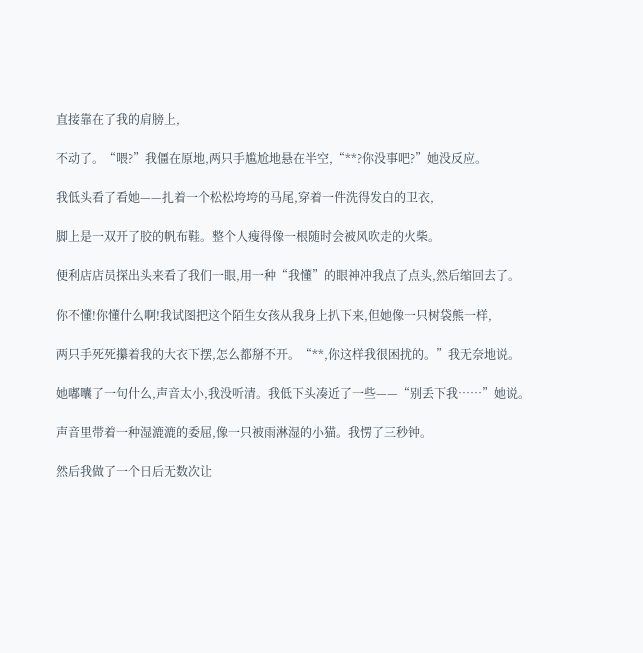直接靠在了我的肩膀上,

不动了。“喂?”我僵在原地,两只手尴尬地悬在半空,“**?你没事吧?”她没反应。

我低头看了看她——扎着一个松松垮垮的马尾,穿着一件洗得发白的卫衣,

脚上是一双开了胶的帆布鞋。整个人瘦得像一根随时会被风吹走的火柴。

便利店店员探出头来看了我们一眼,用一种“我懂”的眼神冲我点了点头,然后缩回去了。

你不懂!你懂什么啊!我试图把这个陌生女孩从我身上扒下来,但她像一只树袋熊一样,

两只手死死攥着我的大衣下摆,怎么都掰不开。“**,你这样我很困扰的。”我无奈地说。

她嘟囔了一句什么,声音太小,我没听清。我低下头凑近了一些——“别丢下我……”她说。

声音里带着一种湿漉漉的委屈,像一只被雨淋湿的小猫。我愣了三秒钟。

然后我做了一个日后无数次让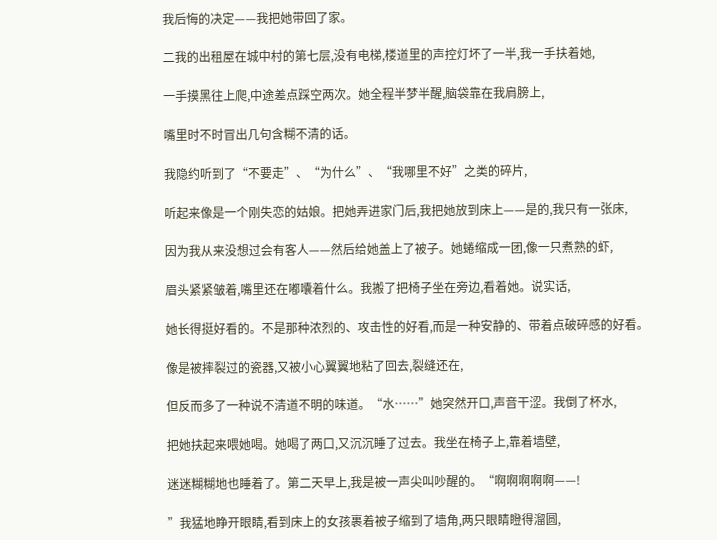我后悔的决定——我把她带回了家。

二我的出租屋在城中村的第七层,没有电梯,楼道里的声控灯坏了一半,我一手扶着她,

一手摸黑往上爬,中途差点踩空两次。她全程半梦半醒,脑袋靠在我肩膀上,

嘴里时不时冒出几句含糊不清的话。

我隐约听到了“不要走”、“为什么”、“我哪里不好”之类的碎片,

听起来像是一个刚失恋的姑娘。把她弄进家门后,我把她放到床上——是的,我只有一张床,

因为我从来没想过会有客人——然后给她盖上了被子。她蜷缩成一团,像一只煮熟的虾,

眉头紧紧皱着,嘴里还在嘟囔着什么。我搬了把椅子坐在旁边,看着她。说实话,

她长得挺好看的。不是那种浓烈的、攻击性的好看,而是一种安静的、带着点破碎感的好看。

像是被摔裂过的瓷器,又被小心翼翼地粘了回去,裂缝还在,

但反而多了一种说不清道不明的味道。“水……”她突然开口,声音干涩。我倒了杯水,

把她扶起来喂她喝。她喝了两口,又沉沉睡了过去。我坐在椅子上,靠着墙壁,

迷迷糊糊地也睡着了。第二天早上,我是被一声尖叫吵醒的。“啊啊啊啊啊——!

”我猛地睁开眼睛,看到床上的女孩裹着被子缩到了墙角,两只眼睛瞪得溜圆,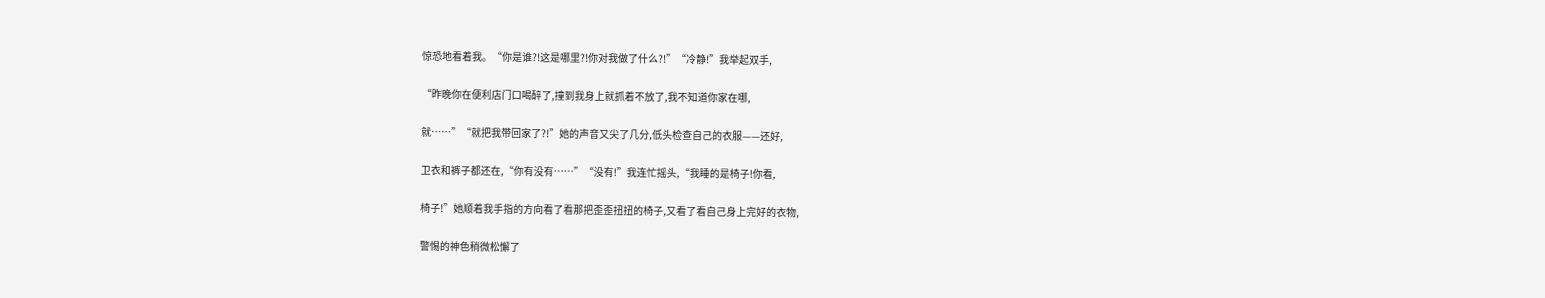惊恐地看着我。“你是谁?!这是哪里?!你对我做了什么?!”“冷静!”我举起双手,

“昨晚你在便利店门口喝醉了,撞到我身上就抓着不放了,我不知道你家在哪,

就……”“就把我带回家了?!”她的声音又尖了几分,低头检查自己的衣服——还好,

卫衣和裤子都还在,“你有没有……”“没有!”我连忙摇头,“我睡的是椅子!你看,

椅子!”她顺着我手指的方向看了看那把歪歪扭扭的椅子,又看了看自己身上完好的衣物,

警惕的神色稍微松懈了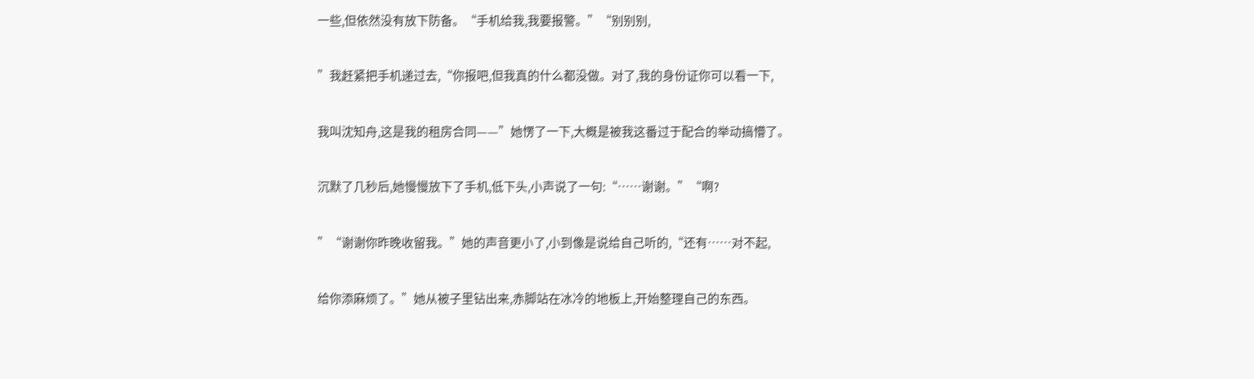一些,但依然没有放下防备。“手机给我,我要报警。”“别别别,

”我赶紧把手机递过去,“你报吧,但我真的什么都没做。对了,我的身份证你可以看一下,

我叫沈知舟,这是我的租房合同——”她愣了一下,大概是被我这番过于配合的举动搞懵了。

沉默了几秒后,她慢慢放下了手机,低下头,小声说了一句:“……谢谢。”“啊?

”“谢谢你昨晚收留我。”她的声音更小了,小到像是说给自己听的,“还有……对不起,

给你添麻烦了。”她从被子里钻出来,赤脚站在冰冷的地板上,开始整理自己的东西。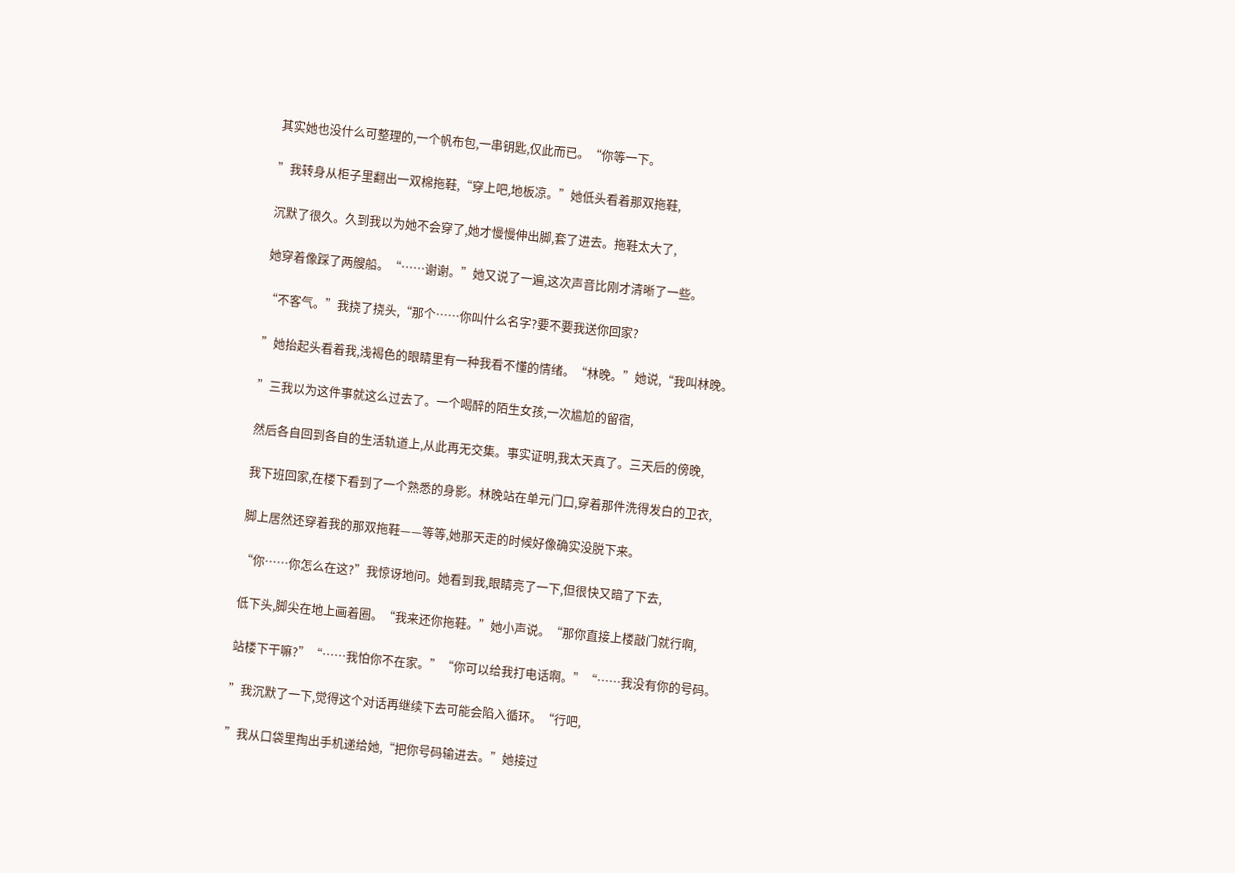其实她也没什么可整理的,一个帆布包,一串钥匙,仅此而已。“你等一下。

”我转身从柜子里翻出一双棉拖鞋,“穿上吧,地板凉。”她低头看着那双拖鞋,

沉默了很久。久到我以为她不会穿了,她才慢慢伸出脚,套了进去。拖鞋太大了,

她穿着像踩了两艘船。“……谢谢。”她又说了一遍,这次声音比刚才清晰了一些。

“不客气。”我挠了挠头,“那个……你叫什么名字?要不要我送你回家?

”她抬起头看着我,浅褐色的眼睛里有一种我看不懂的情绪。“林晚。”她说,“我叫林晚。

”三我以为这件事就这么过去了。一个喝醉的陌生女孩,一次尴尬的留宿,

然后各自回到各自的生活轨道上,从此再无交集。事实证明,我太天真了。三天后的傍晚,

我下班回家,在楼下看到了一个熟悉的身影。林晚站在单元门口,穿着那件洗得发白的卫衣,

脚上居然还穿着我的那双拖鞋——等等,她那天走的时候好像确实没脱下来。

“你……你怎么在这?”我惊讶地问。她看到我,眼睛亮了一下,但很快又暗了下去,

低下头,脚尖在地上画着圈。“我来还你拖鞋。”她小声说。“那你直接上楼敲门就行啊,

站楼下干嘛?”“……我怕你不在家。”“你可以给我打电话啊。”“……我没有你的号码。

”我沉默了一下,觉得这个对话再继续下去可能会陷入循环。“行吧,

”我从口袋里掏出手机递给她,“把你号码输进去。”她接过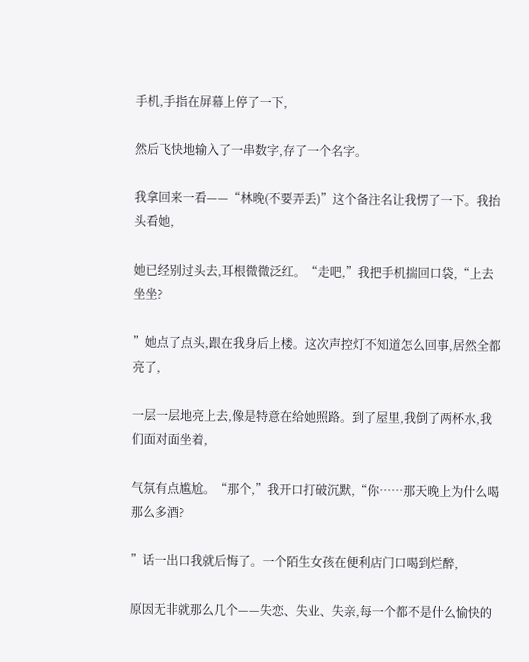手机,手指在屏幕上停了一下,

然后飞快地输入了一串数字,存了一个名字。

我拿回来一看——“林晚(不要弄丢)”这个备注名让我愣了一下。我抬头看她,

她已经别过头去,耳根微微泛红。“走吧,”我把手机揣回口袋,“上去坐坐?

”她点了点头,跟在我身后上楼。这次声控灯不知道怎么回事,居然全都亮了,

一层一层地亮上去,像是特意在给她照路。到了屋里,我倒了两杯水,我们面对面坐着,

气氛有点尴尬。“那个,”我开口打破沉默,“你……那天晚上为什么喝那么多酒?

”话一出口我就后悔了。一个陌生女孩在便利店门口喝到烂醉,

原因无非就那么几个——失恋、失业、失亲,每一个都不是什么愉快的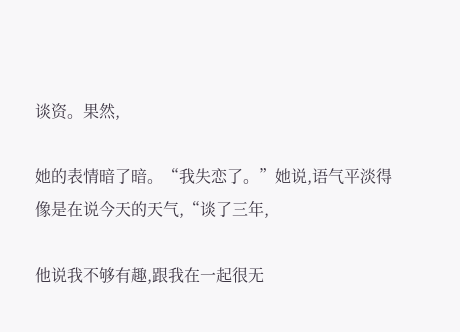谈资。果然,

她的表情暗了暗。“我失恋了。”她说,语气平淡得像是在说今天的天气,“谈了三年,

他说我不够有趣,跟我在一起很无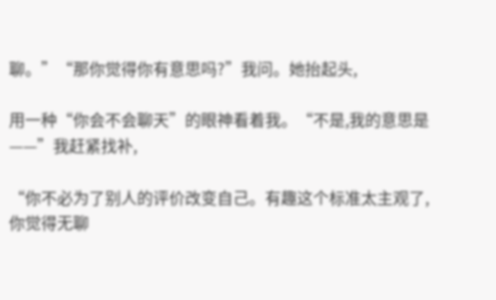聊。”“那你觉得你有意思吗?”我问。她抬起头,

用一种“你会不会聊天”的眼神看着我。“不是,我的意思是——”我赶紧找补,

“你不必为了别人的评价改变自己。有趣这个标准太主观了,你觉得无聊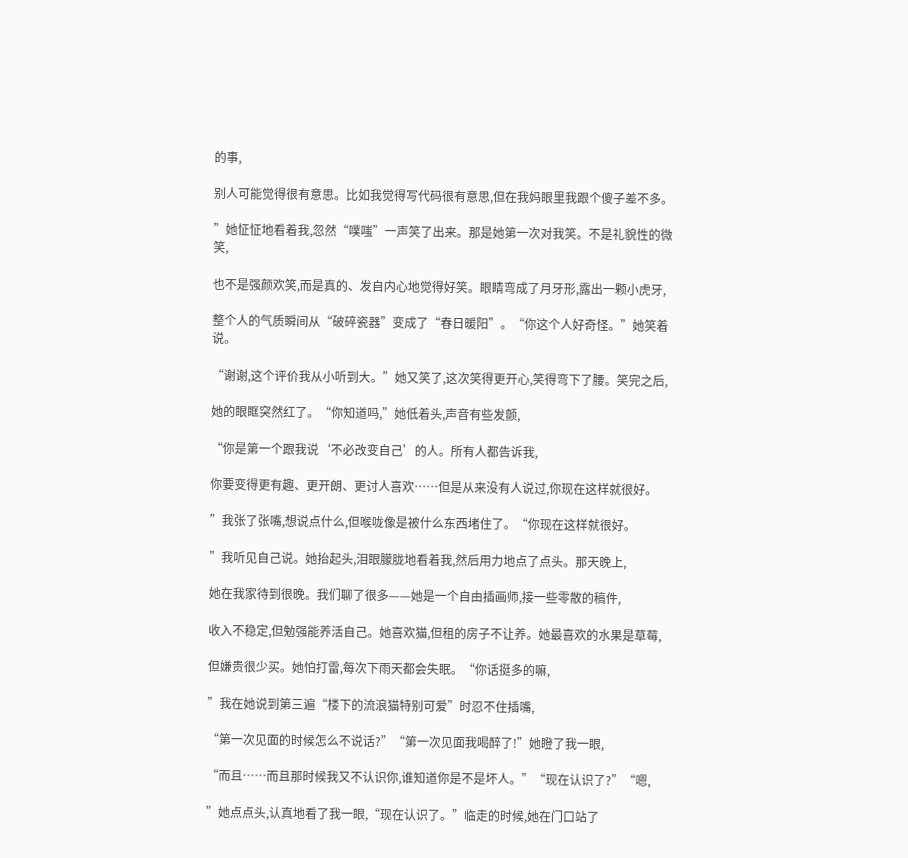的事,

别人可能觉得很有意思。比如我觉得写代码很有意思,但在我妈眼里我跟个傻子差不多。

”她怔怔地看着我,忽然“噗嗤”一声笑了出来。那是她第一次对我笑。不是礼貌性的微笑,

也不是强颜欢笑,而是真的、发自内心地觉得好笑。眼睛弯成了月牙形,露出一颗小虎牙,

整个人的气质瞬间从“破碎瓷器”变成了“春日暖阳”。“你这个人好奇怪。”她笑着说。

“谢谢,这个评价我从小听到大。”她又笑了,这次笑得更开心,笑得弯下了腰。笑完之后,

她的眼眶突然红了。“你知道吗,”她低着头,声音有些发颤,

“你是第一个跟我说‘不必改变自己’的人。所有人都告诉我,

你要变得更有趣、更开朗、更讨人喜欢……但是从来没有人说过,你现在这样就很好。

”我张了张嘴,想说点什么,但喉咙像是被什么东西堵住了。“你现在这样就很好。

”我听见自己说。她抬起头,泪眼朦胧地看着我,然后用力地点了点头。那天晚上,

她在我家待到很晚。我们聊了很多——她是一个自由插画师,接一些零散的稿件,

收入不稳定,但勉强能养活自己。她喜欢猫,但租的房子不让养。她最喜欢的水果是草莓,

但嫌贵很少买。她怕打雷,每次下雨天都会失眠。“你话挺多的嘛,

”我在她说到第三遍“楼下的流浪猫特别可爱”时忍不住插嘴,

“第一次见面的时候怎么不说话?”“第一次见面我喝醉了!”她瞪了我一眼,

“而且……而且那时候我又不认识你,谁知道你是不是坏人。”“现在认识了?”“嗯,

”她点点头,认真地看了我一眼,“现在认识了。”临走的时候,她在门口站了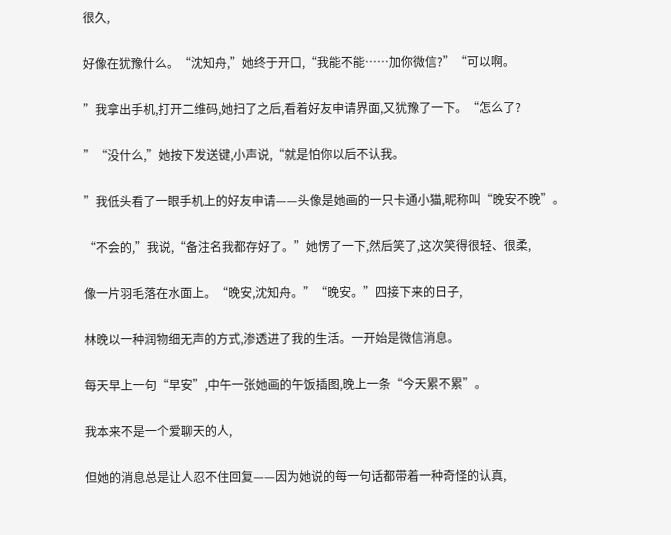很久,

好像在犹豫什么。“沈知舟,”她终于开口,“我能不能……加你微信?”“可以啊。

”我拿出手机,打开二维码,她扫了之后,看着好友申请界面,又犹豫了一下。“怎么了?

”“没什么,”她按下发送键,小声说,“就是怕你以后不认我。

”我低头看了一眼手机上的好友申请——头像是她画的一只卡通小猫,昵称叫“晚安不晚”。

“不会的,”我说,“备注名我都存好了。”她愣了一下,然后笑了,这次笑得很轻、很柔,

像一片羽毛落在水面上。“晚安,沈知舟。”“晚安。”四接下来的日子,

林晚以一种润物细无声的方式,渗透进了我的生活。一开始是微信消息。

每天早上一句“早安”,中午一张她画的午饭插图,晚上一条“今天累不累”。

我本来不是一个爱聊天的人,

但她的消息总是让人忍不住回复——因为她说的每一句话都带着一种奇怪的认真,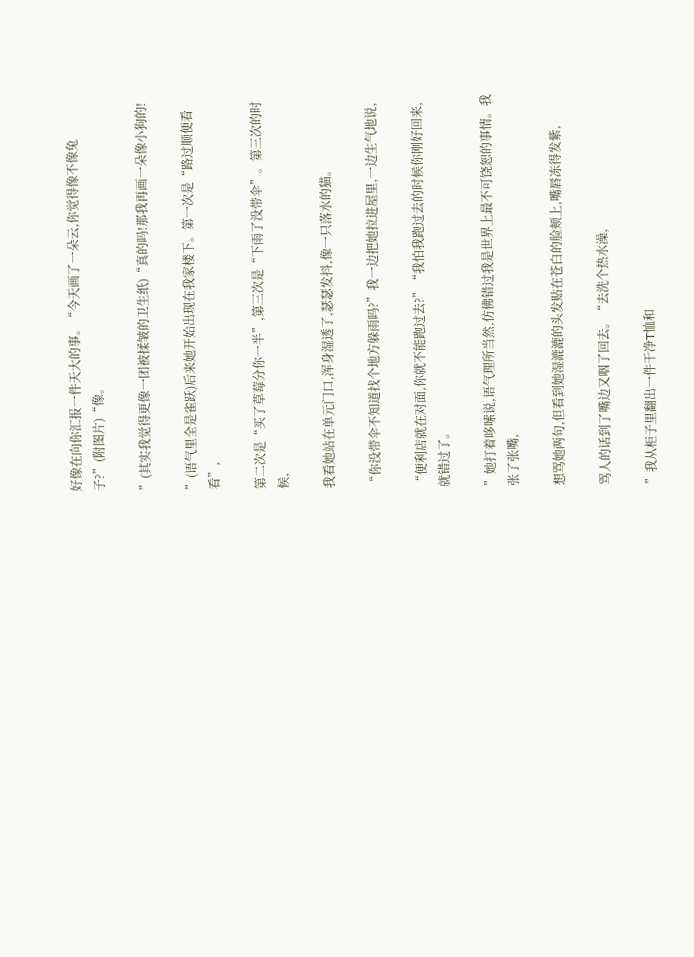好像在向你汇报一件天大的事。“今天画了一朵云,你觉得像不像兔子?”(附图片)“像。

”(其实我觉得更像一团被揉皱的卫生纸)“真的吗!那我再画一朵像小狗的!

”(语气里全是雀跃)后来她开始出现在我家楼下。第一次是“路过顺便看看”,

第二次是“买了草莓分你一半”,第三次是“下雨了没带伞”。第三次的时候,

我看她站在单元门口,浑身湿透了,瑟瑟发抖,像一只落水的猫。

“你没带伞不知道找个地方躲雨吗?”我一边把她拉进屋里,一边生气地说,

“便利店就在对面,你就不能跑过去?”“我怕我跑过去的时候你刚好回来,就错过了。

”她打着哆嗦说,语气理所当然,仿佛错过我是世界上最不可饶恕的事情。我张了张嘴,

想骂她两句,但看到她湿漉漉的头发贴在苍白的脸颊上,嘴唇冻得发紫,

骂人的话到了嘴边又咽了回去。“去洗个热水澡,

”我从柜子里翻出一件干净T恤和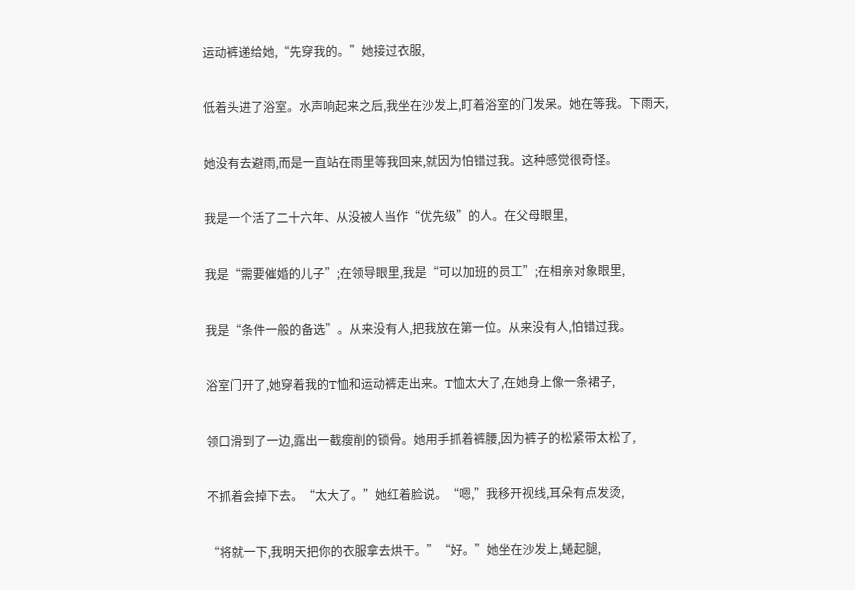运动裤递给她,“先穿我的。”她接过衣服,

低着头进了浴室。水声响起来之后,我坐在沙发上,盯着浴室的门发呆。她在等我。下雨天,

她没有去避雨,而是一直站在雨里等我回来,就因为怕错过我。这种感觉很奇怪。

我是一个活了二十六年、从没被人当作“优先级”的人。在父母眼里,

我是“需要催婚的儿子”;在领导眼里,我是“可以加班的员工”;在相亲对象眼里,

我是“条件一般的备选”。从来没有人,把我放在第一位。从来没有人,怕错过我。

浴室门开了,她穿着我的T恤和运动裤走出来。T恤太大了,在她身上像一条裙子,

领口滑到了一边,露出一截瘦削的锁骨。她用手抓着裤腰,因为裤子的松紧带太松了,

不抓着会掉下去。“太大了。”她红着脸说。“嗯,”我移开视线,耳朵有点发烫,

“将就一下,我明天把你的衣服拿去烘干。”“好。”她坐在沙发上,蜷起腿,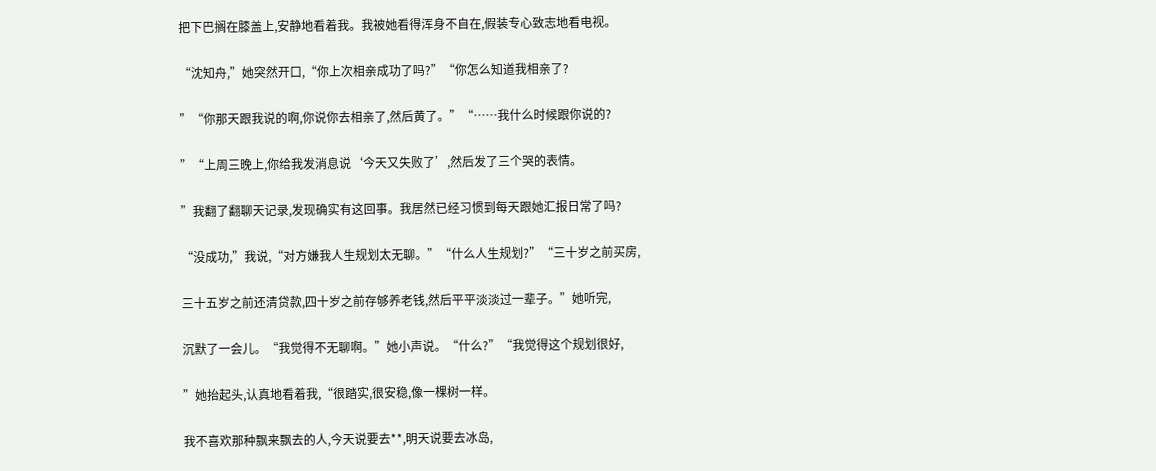把下巴搁在膝盖上,安静地看着我。我被她看得浑身不自在,假装专心致志地看电视。

“沈知舟,”她突然开口,“你上次相亲成功了吗?”“你怎么知道我相亲了?

”“你那天跟我说的啊,你说你去相亲了,然后黄了。”“……我什么时候跟你说的?

”“上周三晚上,你给我发消息说‘今天又失败了’,然后发了三个哭的表情。

”我翻了翻聊天记录,发现确实有这回事。我居然已经习惯到每天跟她汇报日常了吗?

“没成功,”我说,“对方嫌我人生规划太无聊。”“什么人生规划?”“三十岁之前买房,

三十五岁之前还清贷款,四十岁之前存够养老钱,然后平平淡淡过一辈子。”她听完,

沉默了一会儿。“我觉得不无聊啊。”她小声说。“什么?”“我觉得这个规划很好,

”她抬起头,认真地看着我,“很踏实,很安稳,像一棵树一样。

我不喜欢那种飘来飘去的人,今天说要去**,明天说要去冰岛,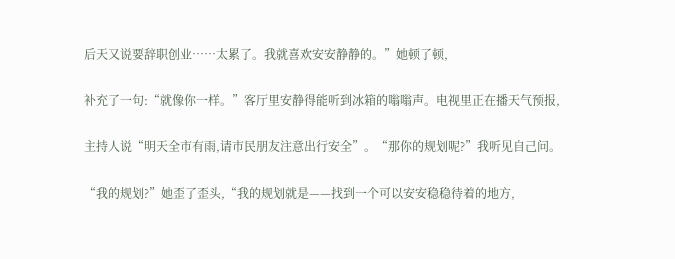后天又说要辞职创业……太累了。我就喜欢安安静静的。”她顿了顿,

补充了一句:“就像你一样。”客厅里安静得能听到冰箱的嗡嗡声。电视里正在播天气预报,

主持人说“明天全市有雨,请市民朋友注意出行安全”。“那你的规划呢?”我听见自己问。

“我的规划?”她歪了歪头,“我的规划就是——找到一个可以安安稳稳待着的地方,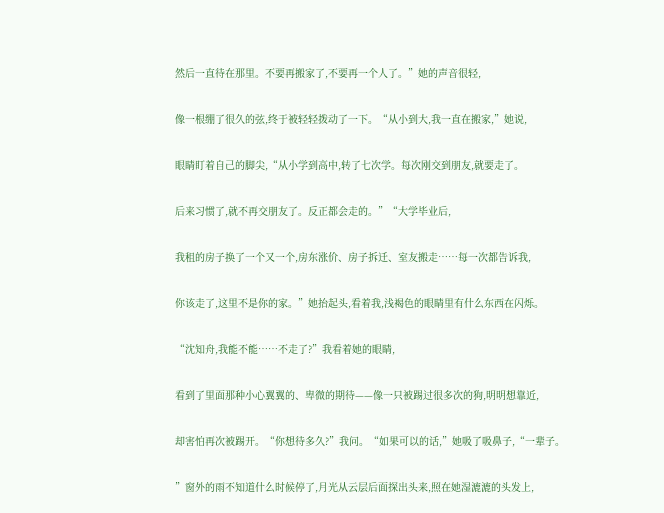然后一直待在那里。不要再搬家了,不要再一个人了。”她的声音很轻,

像一根绷了很久的弦,终于被轻轻拨动了一下。“从小到大,我一直在搬家,”她说,

眼睛盯着自己的脚尖,“从小学到高中,转了七次学。每次刚交到朋友,就要走了。

后来习惯了,就不再交朋友了。反正都会走的。”“大学毕业后,

我租的房子换了一个又一个,房东涨价、房子拆迁、室友搬走……每一次都告诉我,

你该走了,这里不是你的家。”她抬起头,看着我,浅褐色的眼睛里有什么东西在闪烁。

“沈知舟,我能不能……不走了?”我看着她的眼睛,

看到了里面那种小心翼翼的、卑微的期待——像一只被踢过很多次的狗,明明想靠近,

却害怕再次被踢开。“你想待多久?”我问。“如果可以的话,”她吸了吸鼻子,“一辈子。

”窗外的雨不知道什么时候停了,月光从云层后面探出头来,照在她湿漉漉的头发上,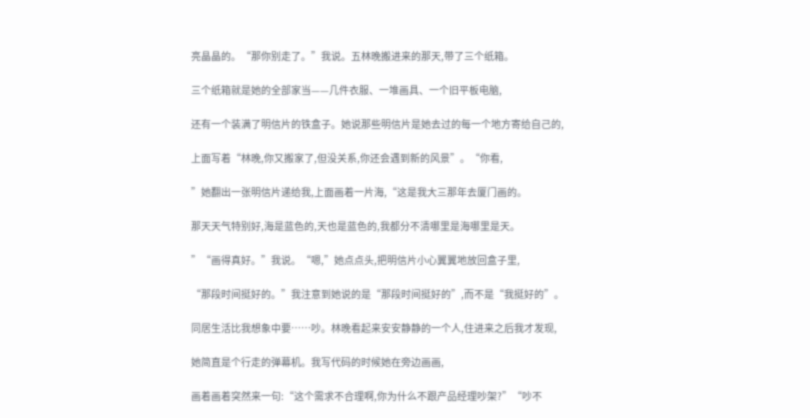亮晶晶的。“那你别走了。”我说。五林晚搬进来的那天,带了三个纸箱。

三个纸箱就是她的全部家当——几件衣服、一堆画具、一个旧平板电脑,

还有一个装满了明信片的铁盒子。她说那些明信片是她去过的每一个地方寄给自己的,

上面写着“林晚,你又搬家了,但没关系,你还会遇到新的风景”。“你看,

”她翻出一张明信片递给我,上面画着一片海,“这是我大三那年去厦门画的。

那天天气特别好,海是蓝色的,天也是蓝色的,我都分不清哪里是海哪里是天。

”“画得真好。”我说。“嗯,”她点点头,把明信片小心翼翼地放回盒子里,

“那段时间挺好的。”我注意到她说的是“那段时间挺好的”,而不是“我挺好的”。

同居生活比我想象中要……吵。林晚看起来安安静静的一个人,住进来之后我才发现,

她简直是个行走的弹幕机。我写代码的时候她在旁边画画,

画着画着突然来一句:“这个需求不合理啊,你为什么不跟产品经理吵架?”“吵不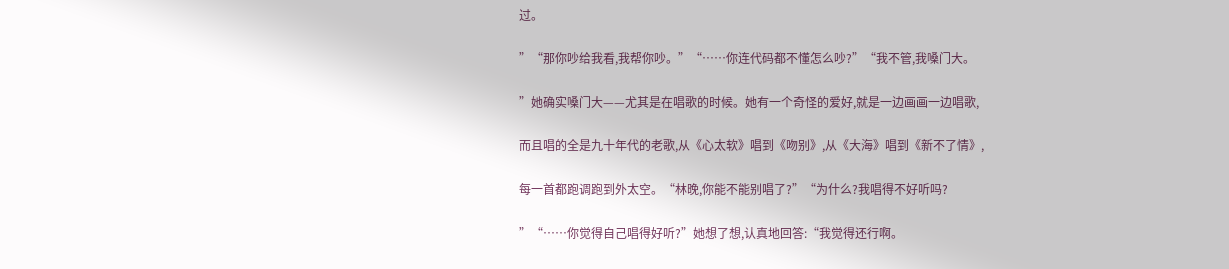过。

”“那你吵给我看,我帮你吵。”“……你连代码都不懂怎么吵?”“我不管,我嗓门大。

”她确实嗓门大——尤其是在唱歌的时候。她有一个奇怪的爱好,就是一边画画一边唱歌,

而且唱的全是九十年代的老歌,从《心太软》唱到《吻别》,从《大海》唱到《新不了情》,

每一首都跑调跑到外太空。“林晚,你能不能别唱了?”“为什么?我唱得不好听吗?

”“……你觉得自己唱得好听?”她想了想,认真地回答:“我觉得还行啊。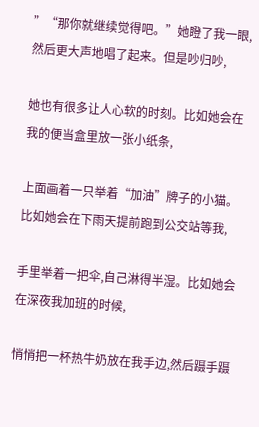”“那你就继续觉得吧。”她瞪了我一眼,然后更大声地唱了起来。但是吵归吵,

她也有很多让人心软的时刻。比如她会在我的便当盒里放一张小纸条,

上面画着一只举着“加油”牌子的小猫。比如她会在下雨天提前跑到公交站等我,

手里举着一把伞,自己淋得半湿。比如她会在深夜我加班的时候,

悄悄把一杯热牛奶放在我手边,然后蹑手蹑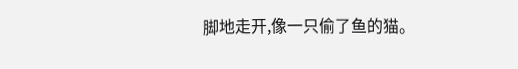脚地走开,像一只偷了鱼的猫。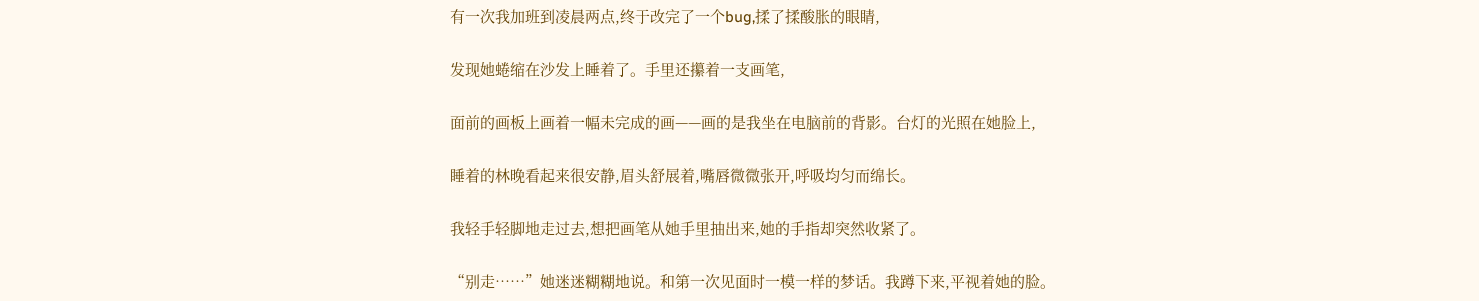有一次我加班到凌晨两点,终于改完了一个bug,揉了揉酸胀的眼睛,

发现她蜷缩在沙发上睡着了。手里还攥着一支画笔,

面前的画板上画着一幅未完成的画——画的是我坐在电脑前的背影。台灯的光照在她脸上,

睡着的林晚看起来很安静,眉头舒展着,嘴唇微微张开,呼吸均匀而绵长。

我轻手轻脚地走过去,想把画笔从她手里抽出来,她的手指却突然收紧了。

“别走……”她迷迷糊糊地说。和第一次见面时一模一样的梦话。我蹲下来,平视着她的脸。